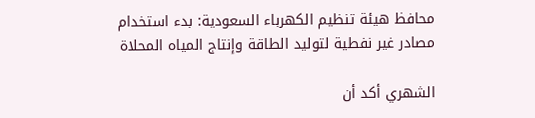محافظ هيئة تنظيم الكهرباء السعودية: بدء استخدام مصادر غير نفطية لتوليد الطاقة وإنتاج المياه المحلاة

الشهري أكد أن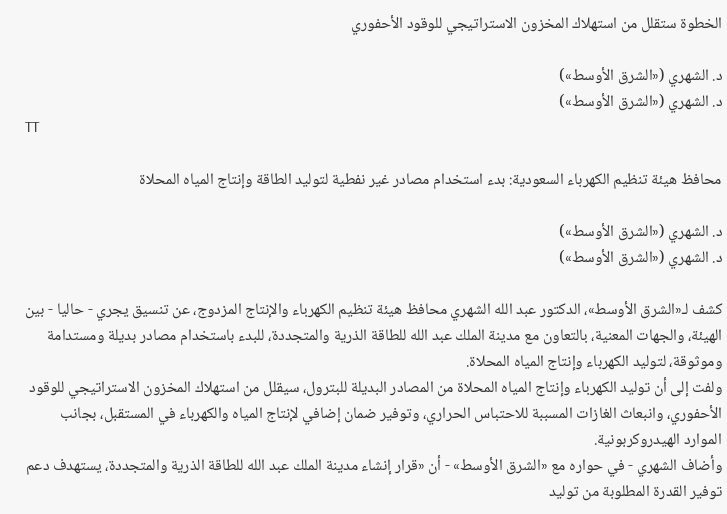الخطوة ستقلل من استهلاك المخزون الاستراتيجي للوقود الأحفوري

د. الشهري («الشرق الأوسط»)
د. الشهري («الشرق الأوسط»)
TT

محافظ هيئة تنظيم الكهرباء السعودية: بدء استخدام مصادر غير نفطية لتوليد الطاقة وإنتاج المياه المحلاة

د. الشهري («الشرق الأوسط»)
د. الشهري («الشرق الأوسط»)

كشف لـ«الشرق الأوسط»، الدكتور عبد الله الشهري محافظ هيئة تنظيم الكهرباء والإنتاج المزدوج، عن تنسيق يجري - حاليا - بين الهيئة، والجهات المعنية، بالتعاون مع مدينة الملك عبد الله للطاقة الذرية والمتجددة، للبدء باستخدام مصادر بديلة ومستدامة وموثوقة، لتوليد الكهرباء وإنتاج المياه المحلاة.
ولفت إلى أن توليد الكهرباء وإنتاج المياه المحلاة من المصادر البديلة للبترول، سيقلل من استهلاك المخزون الاستراتيجي للوقود الأحفوري، وانبعاث الغازات المسببة للاحتباس الحراري، وتوفير ضمان إضافي لإنتاج المياه والكهرباء في المستقبل، بجانب الموارد الهيدروكربونية.
وأضاف الشهري - في حواره مع «الشرق الأوسط» - أن «قرار إنشاء مدينة الملك عبد الله للطاقة الذرية والمتجددة، يستهدف دعم توفير القدرة المطلوبة من توليد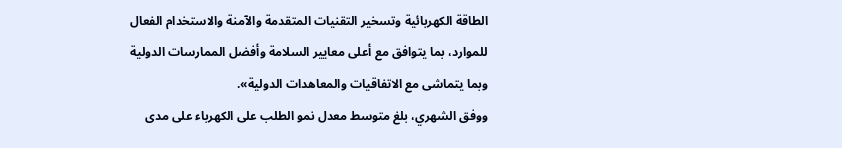الطاقة الكهربائية وتسخير التقنيات المتقدمة والآمنة والاستخدام الفعال للموارد، بما يتوافق مع أعلى معايير السلامة وأفضل الممارسات الدولية وبما يتماشى مع الاتفاقيات والمعاهدات الدولية».
ووفق الشهري، بلغ متوسط معدل نمو الطلب على الكهرباء على مدى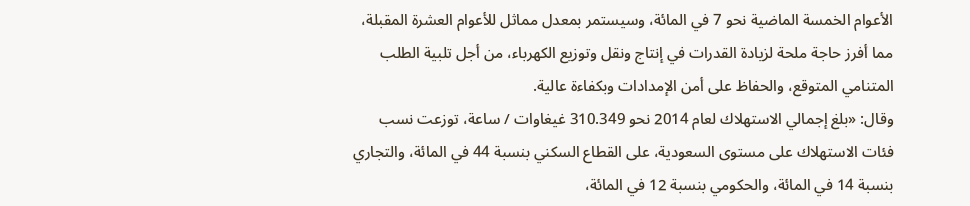الأعوام الخمسة الماضية نحو 7 في المائة، وسيستمر بمعدل مماثل للأعوام العشرة المقبلة، مما أفرز حاجة ملحة لزيادة القدرات في إنتاج ونقل وتوزيع الكهرباء، من أجل تلبية الطلب المتنامي المتوقع، والحفاظ على أمن الإمدادات وبكفاءة عالية.
وقال: «بلغ إجمالي الاستهلاك لعام 2014 نحو 310.349 غيغاوات / ساعة، توزعت نسب فئات الاستهلاك على مستوى السعودية، على القطاع السكني بنسبة 44 في المائة، والتجاري بنسبة 14 في المائة، والحكومي بنسبة 12 في المائة،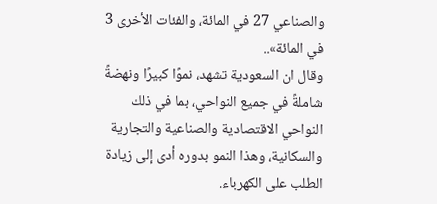والصناعي 27 في المائة، والفئات الأخرى 3 في المائة»..
وقال ان السعودية تشهد، نموًا كبيرًا ونهضةً شاملةً في جميع النواحي، بما في ذلك النواحي الاقتصادية والصناعية والتجارية والسكانية، وهذا النمو بدوره أدى إلى زيادة الطلب على الكهرباء.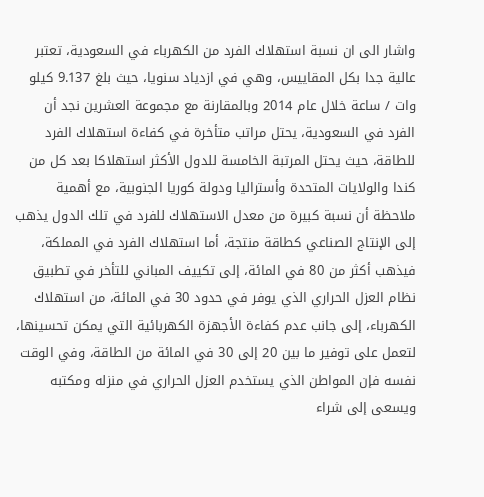واشار الى ان نسبة استهلاك الفرد من الكهرباء في السعودية، تعتبر عالية جدا بكل المقاييس، وهي في ازدياد سنويا، حيث بلغ 9.137 كيلو وات / ساعة خلال عام 2014 وبالمقارنة مع مجموعة العشرين نجد أن الفرد في السعودية، يحتل مراتب متأخرة في كفاءة استهلاك الفرد للطاقة، حيث يحتل المرتبة الخامسة للدول الأكثر استهلاكا بعد كل من كندا والولايات المتحدة وأستراليا ودولة كوريا الجنوبية، مع أهمية ملاحظة أن نسبة كبيرة من معدل الاستهلاك للفرد في تلك الدول يذهب إلى الإنتاج الصناعي كطاقة منتجة، أما استهلاك الفرد في المملكة، فيذهب أكثر من 80 في المائة، إلى تكييف المباني للتأخر في تطبيق نظام العزل الحراري الذي يوفر في حدود 30 في المائة، من استهلاك الكهرباء، إلى جانب عدم كفاءة الأجهزة الكهربائية التي يمكن تحسينها، لتعمل على توفير ما بين 20 إلى 30 في المائة من الطاقة، وفي الوقت نفسه فإن المواطن الذي يستخدم العزل الحراري في منزله ومكتبه ويسعى إلى شراء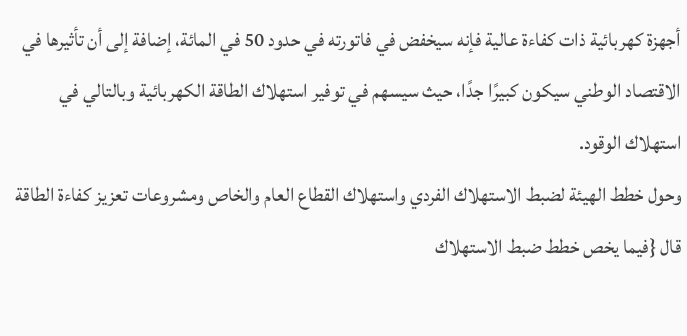أجهزة كهربائية ذات كفاءة عالية فإنه سيخفض في فاتورته في حدود 50 في المائة، إضافة إلى أن تأثيرها في الاقتصاد الوطني سيكون كبيرًا جدًا، حيث سيسهم في توفير استهلاك الطاقة الكهربائية وبالتالي في استهلاك الوقود.
وحول خطط الهيئة لضبط الاستهلاك الفردي واستهلاك القطاع العام والخاص ومشروعات تعزيز كفاءة الطاقة قال {فيما يخص خطط ضبط الاستهلاك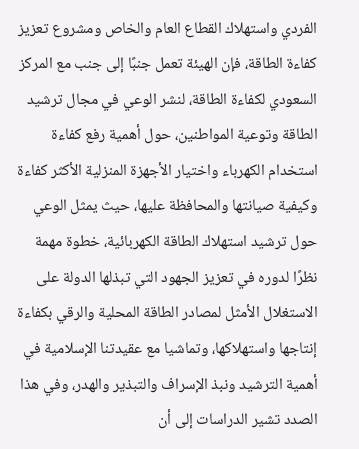الفردي واستهلاك القطاع العام والخاص ومشروع تعزيز كفاءة الطاقة، فإن الهيئة تعمل جنبًا إلى جنب مع المركز السعودي لكفاءة الطاقة، لنشر الوعي في مجال ترشيد الطاقة وتوعية المواطنين، حول أهمية رفع كفاءة استخدام الكهرباء واختيار الأجهزة المنزلية الأكثر كفاءة وكيفية صيانتها والمحافظة عليها، حيث يمثل الوعي حول ترشيد استهلاك الطاقة الكهربائية، خطوة مهمة نظرًا لدوره في تعزيز الجهود التي تبذلها الدولة على الاستغلال الأمثل لمصادر الطاقة المحلية والرقي بكفاءة إنتاجها واستهلاكها، وتماشيا مع عقيدتنا الإسلامية في أهمية الترشيد ونبذ الإسراف والتبذير والهدر، وفي هذا الصدد تشير الدراسات إلى أن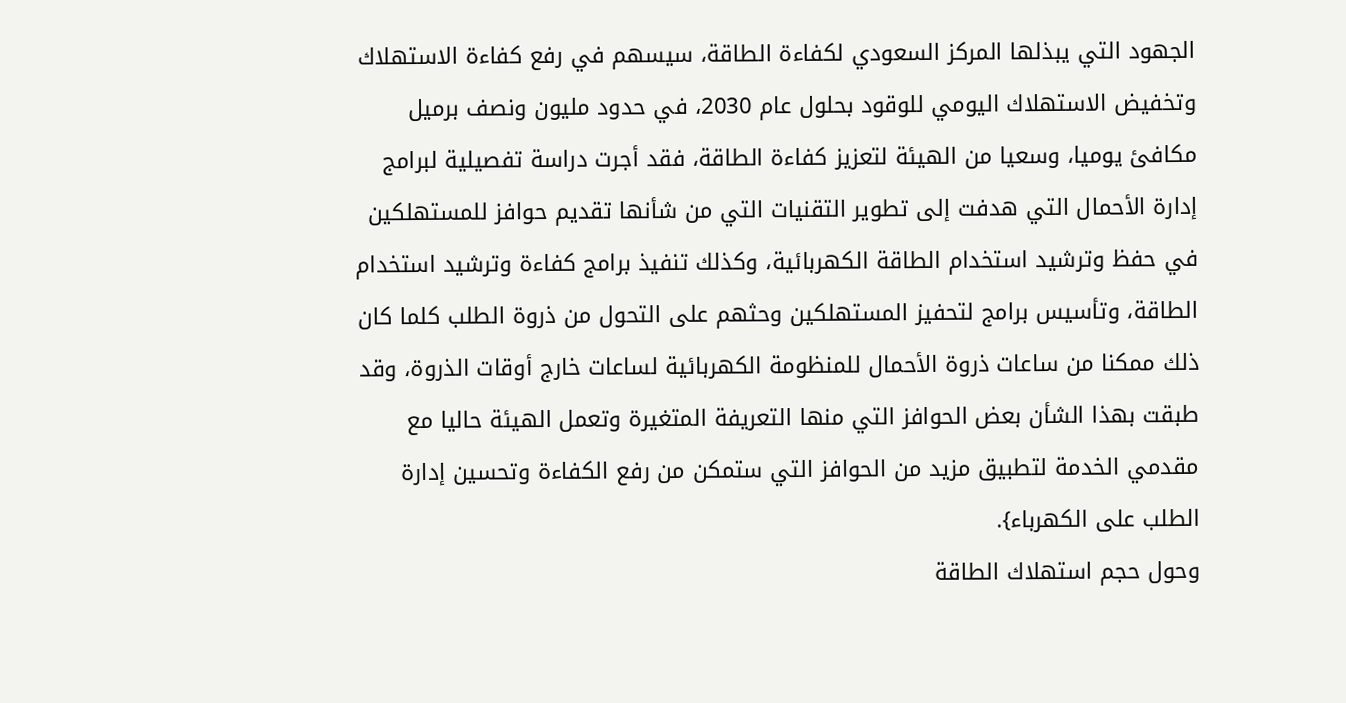الجهود التي يبذلها المركز السعودي لكفاءة الطاقة، سيسهم في رفع كفاءة الاستهلاك وتخفيض الاستهلاك اليومي للوقود بحلول عام 2030، في حدود مليون ونصف برميل مكافئ يوميا، وسعيا من الهيئة لتعزيز كفاءة الطاقة، فقد أجرت دراسة تفصيلية لبرامج إدارة الأحمال التي هدفت إلى تطوير التقنيات التي من شأنها تقديم حوافز للمستهلكين في حفظ وترشيد استخدام الطاقة الكهربائية، وكذلك تنفيذ برامج كفاءة وترشيد استخدام الطاقة، وتأسيس برامج لتحفيز المستهلكين وحثهم على التحول من ذروة الطلب كلما كان ذلك ممكنا من ساعات ذروة الأحمال للمنظومة الكهربائية لساعات خارج أوقات الذروة، وقد طبقت بهذا الشأن بعض الحوافز التي منها التعريفة المتغيرة وتعمل الهيئة حاليا مع مقدمي الخدمة لتطبيق مزيد من الحوافز التي ستمكن من رفع الكفاءة وتحسين إدارة الطلب على الكهرباء}.
وحول حجم استهلاك الطاقة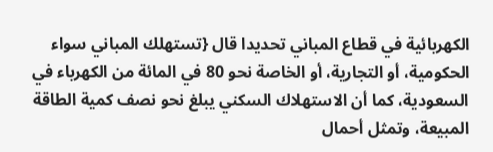الكهربائية في قطاع المباني تحديدا قال {تستهلك المباني سواء الحكومية، أو التجارية، أو الخاصة نحو 80 في المائة من الكهرباء في السعودية، كما أن الاستهلاك السكني يبلغ نحو نصف كمية الطاقة المبيعة، وتمثل أحمال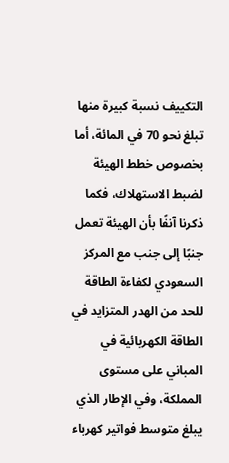التكييف نسبة كبيرة منها تبلغ نحو 70 في المائة، أما بخصوص خطط الهيئة لضبط الاستهلاك، فكما ذكرنا آنفًا بأن الهيئة تعمل جنبًا إلى جنب مع المركز السعودي لكفاءة الطاقة للحد من الهدر المتزايد في الطاقة الكهربائية في المباني على مستوى المملكة، وفي الإطار الذي يبلغ متوسط فواتير كهرباء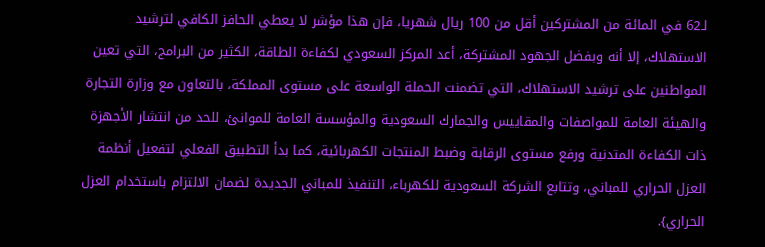لـ62 في المائة من المشتركين أقل من 100 ريال شهريا، فإن هذا مؤشر لا يعطي الحافز الكافي لترشيد الاستهلاك، إلا أنه وبفضل الجهود المشتركة، أعد المركز السعودي لكفاءة الطاقة، الكثير من البرامج، التي تعين المواطنين على ترشيد الاستهلاك، التي تضمنت الحملة الواسعة على مستوى المملكة، بالتعاون مع وزارة التجارة والهيئة العامة للمواصفات والمقاييس والجمارك السعودية والمؤسسة العامة للموانئ، للحد من انتشار الأجهزة ذات الكفاءة المتدنية ورفع مستوى الرقابة وضبط المنتجات الكهربائية، كما بدأ التطبيق الفعلي لتفعيل أنظمة العزل الحراري للمباني، وتتابع الشركة السعودية للكهرباء، التنفيذ للمباني الجديدة لضمان الالتزام باستخدام العزل الحراري}.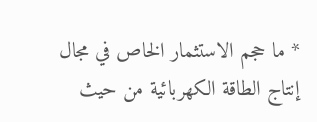* ما حجم الاستثمار الخاص في مجال إنتاج الطاقة الكهربائية من حيث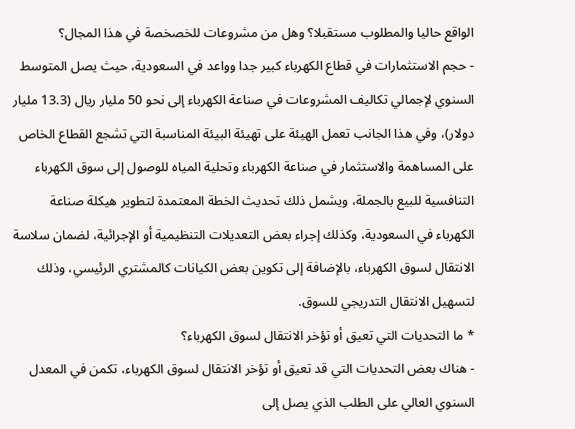الواقع حاليا والمطلوب مستقبلا؟ وهل من مشروعات للخصخصة في هذا المجال؟
- حجم الاستثمارات في قطاع الكهرباء كبير جدا وواعد في السعودية، حيث يصل المتوسط السنوي لإجمالي تكاليف المشروعات في صناعة الكهرباء إلى نحو 50 مليار ريال (13.3 مليار دولار)، وفي هذا الجانب تعمل الهيئة على تهيئة البيئة المناسبة التي تشجع القطاع الخاص على المساهمة والاستثمار في صناعة الكهرباء وتحلية المياه للوصول إلى سوق الكهرباء التنافسية للبيع بالجملة، ويشمل ذلك تحديث الخطة المعتمدة لتطوير هيكلة صناعة الكهرباء في السعودية، وكذلك إجراء بعض التعديلات التنظيمية أو الإجرائية، لضمان سلاسة الانتقال لسوق الكهرباء، بالإضافة إلى تكوين بعض الكيانات كالمشتري الرئيسي، وذلك لتسهيل الانتقال التدريجي للسوق.
* ما التحديات التي تعيق أو تؤخر الانتقال لسوق الكهرباء؟
- هناك بعض التحديات التي قد تعيق أو تؤخر الانتقال لسوق الكهرباء، تكمن في المعدل السنوي العالي على الطلب الذي يصل إلى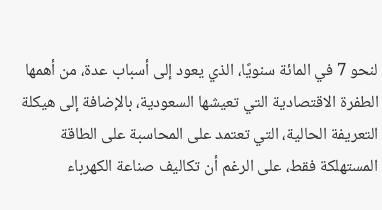لنحو 7 في المائة سنويًا، الذي يعود إلى أسباب عدة، من أهمها الطفرة الاقتصادية التي تعيشها السعودية، بالإضافة إلى هيكلة التعريفة الحالية، التي تعتمد على المحاسبة على الطاقة المستهلكة فقط، على الرغم أن تكاليف صناعة الكهرباء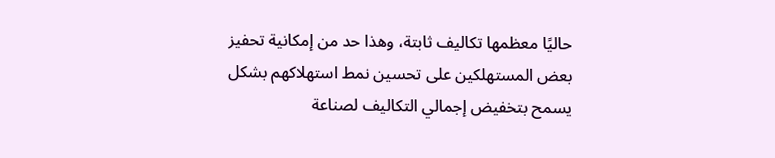حاليًا معظمها تكاليف ثابتة، وهذا حد من إمكانية تحفيز بعض المستهلكين على تحسين نمط استهلاكهم بشكل يسمح بتخفيض إجمالي التكاليف لصناعة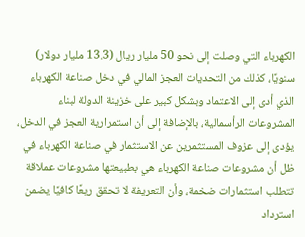الكهرباء التي وصلت إلى نحو 50 مليار ريال (13.3 مليار دولار) سنويًا، كذلك من التحديات العجز المالي في دخل صناعة الكهرباء الذي أدى إلى الاعتماد وبشكل كبير على خزينة الدولة لبناء المشروعات الرأسمالية، بالإضافة إلى أن استمرارية العجز في الدخل، يؤدى إلى عزوف المستثمرين عن الاستثمار في صناعة الكهرباء في ظل أن مشروعات صناعة الكهرباء هي بطبيعتها مشروعات عملاقة تتطلب استثمارات ضخمة، وأن التعريفة لا تحقق ريعًا كافيًا يضمن استرداد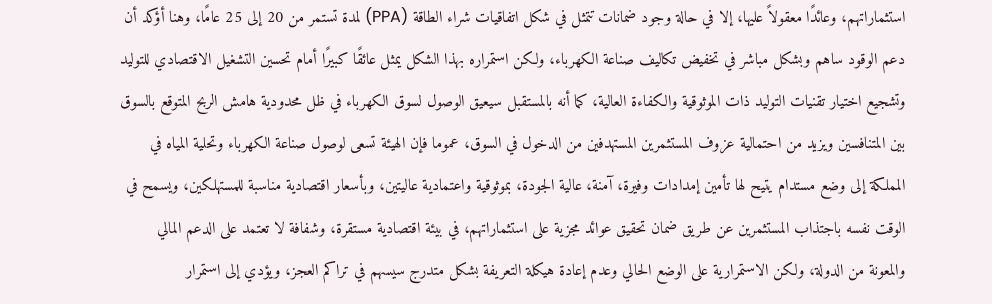استثماراتهم، وعائدًا معقولاً عليها، إلا في حالة وجود ضمانات تتمثل في شكل اتفاقيات شراء الطاقة (PPA) لمدة تستمر من 20 إلى 25 عامًا، وهنا أؤكد أن دعم الوقود ساهم وبشكل مباشر في تخفيض تكاليف صناعة الكهرباء، ولكن استمراره بهذا الشكل يمثل عائقًا كبيرًا أمام تحسين التشغيل الاقتصادي للتوليد وتشجيع اختيار تقنيات التوليد ذات الموثوقية والكفاءة العالية، كما أنه بالمستقبل سيعيق الوصول لسوق الكهرباء في ظل محدودية هامش الربح المتوقع بالسوق بين المتنافسين ويزيد من احتمالية عزوف المستثمرين المستهدفين من الدخول في السوق، عموما فإن الهيئة تسعى لوصول صناعة الكهرباء وتحلية المياه في المملكة إلى وضع مستدام يتيح لها تأمين إمدادات وفيرة، آمنة، عالية الجودة، بموثوقية واعتمادية عاليتين، وبأسعار اقتصادية مناسبة للمستهلكين، ويسمح في الوقت نفسه باجتذاب المستثمرين عن طريق ضمان تحقيق عوائد مجزية على استثماراتهم، في بيئة اقتصادية مستقرة، وشفافة لا تعتمد على الدعم المالي والمعونة من الدولة، ولكن الاستمرارية على الوضع الحالي وعدم إعادة هيكلة التعريفة بشكل متدرج سيسهم في تراكم العجز، ويؤدي إلى استمرار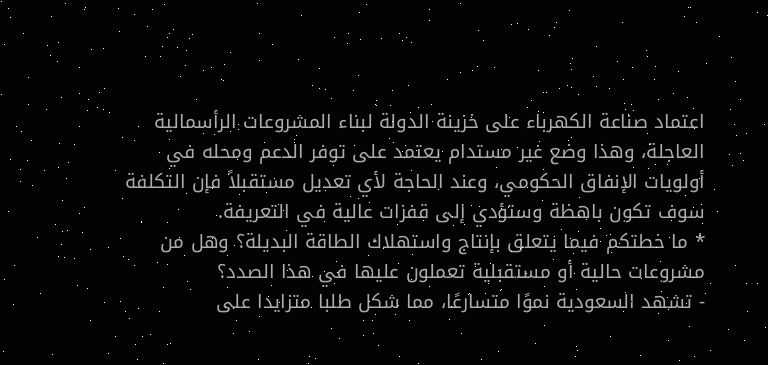اعتماد صناعة الكهرباء على خزينة الدولة لبناء المشروعات الرأسمالية العاجلة، وهذا وضع غير مستدام يعتمد على توفر الدعم ومحله في أولويات الإنفاق الحكومي، وعند الحاجة لأي تعديل مستقبلاً فإن التكلفة سوف تكون باهظة وستؤدي إلى قفزات عالية في التعريفة.
* ما خطتكم فيما يتعلق بإنتاج واستهلاك الطاقة البديلة؟ وهل من مشروعات حالية أو مستقبلية تعملون عليها في هذا الصدد؟
- تشهد السعودية نموًا متسارعًا، مما شكل طلبا متزايدا على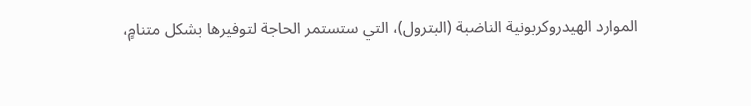الموارد الهيدروكربونية الناضبة (البترول)، التي ستستمر الحاجة لتوفيرها بشكل متنامٍ،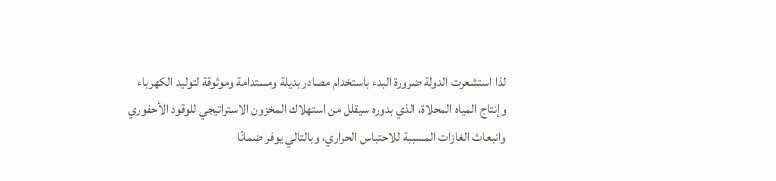لذا استشعرت الدولة ضرورة البدء باستخدام مصادر بديلة ومستدامة وموثوقة لتوليد الكهرباء وإنتاج المياه المحلاة، الذي بدوره سيقلل من استهلاك المخزون الاستراتيجي للوقود الأحفوري وانبعاث الغازات المسببة للاحتباس الحراري، وبالتالي يوفر ضمانًا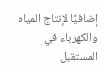إضافيًا لإنتاج المياه والكهرباء في المستقبل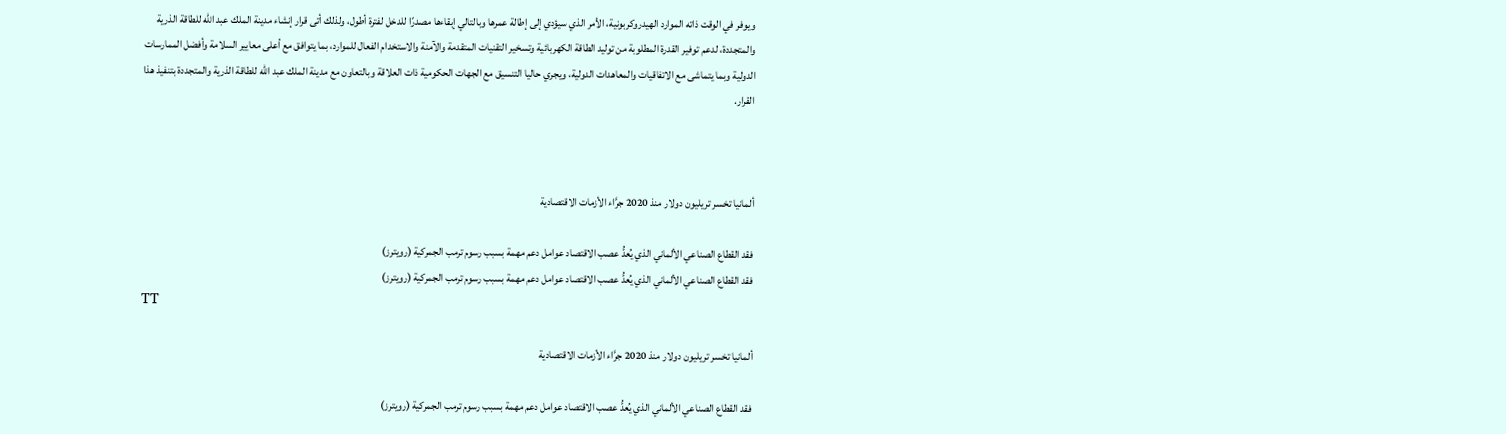ويوفر في الوقت ذاته الموارد الهيدروكربونية، الأمر الذي سيؤدي إلى إطالة عمرها وبالتالي إبقاءها مصدرًا للدخل لفترة أطول، ولذلك أتى قرار إنشاء مدينة الملك عبد الله للطاقة الذرية والمتجددة، لدعم توفير القدرة المطلوبة من توليد الطاقة الكهربائية وتسخير التقنيات المتقدمة والآمنة والاستخدام الفعال للموارد، بما يتوافق مع أعلى معايير السلامة وأفضل الممارسات الدولية وبما يتماشى مع الاتفاقيات والمعاهدات الدولية، ويجري حاليا التنسيق مع الجهات الحكومية ذات العلاقة وبالتعاون مع مدينة الملك عبد الله للطاقة الذرية والمتجددة بتنفيذ هذا القرار.



ألمانيا تخسر تريليون دولار منذ 2020 جرَّاء الأزمات الاقتصادية

فقد القطاع الصناعي الألماني الذي يُعدُّ عصب الاقتصاد عوامل دعم مهمة بسبب رسوم ترمب الجمركية (رويترز)
فقد القطاع الصناعي الألماني الذي يُعدُّ عصب الاقتصاد عوامل دعم مهمة بسبب رسوم ترمب الجمركية (رويترز)
TT

ألمانيا تخسر تريليون دولار منذ 2020 جرَّاء الأزمات الاقتصادية

فقد القطاع الصناعي الألماني الذي يُعدُّ عصب الاقتصاد عوامل دعم مهمة بسبب رسوم ترمب الجمركية (رويترز)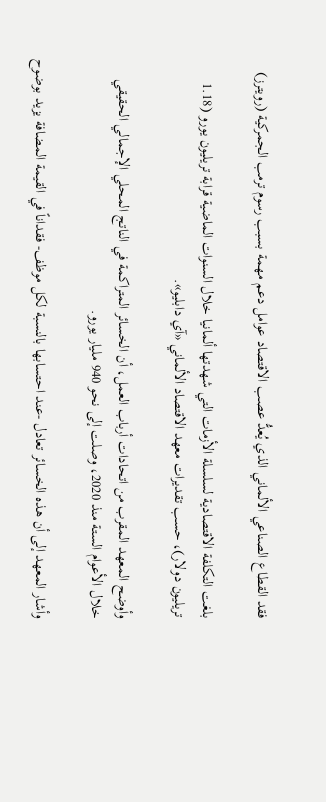فقد القطاع الصناعي الألماني الذي يُعدُّ عصب الاقتصاد عوامل دعم مهمة بسبب رسوم ترمب الجمركية (رويترز)

بلغت التكلفة الاقتصادية لسلسلة الأزمات التي شهدتها ألمانيا خلال السنوات الماضية قرابة تريليون يورو (1.18 تريليون دولار)، حسب تقديرات معهد الاقتصاد الألماني «آي دابليو».

وأوضح المعهد المقرب من اتحادات أرباب العمل، أن الخسائر المتراكمة في الناتج المحلي الإجمالي الحقيقي خلال الأعوام الستة منذ 2020، وصلت إلى نحو 940 مليار يورو.

وأشار المعهد إلى أن هذه الخسائر تعادل -عند احتسابها بالنسبة لكل موظف- فقداناً في القيمة المضافة يزيد بوضوح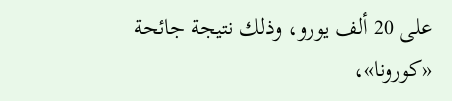على 20 ألف يورو، وذلك نتيجة جائحة «كورونا»،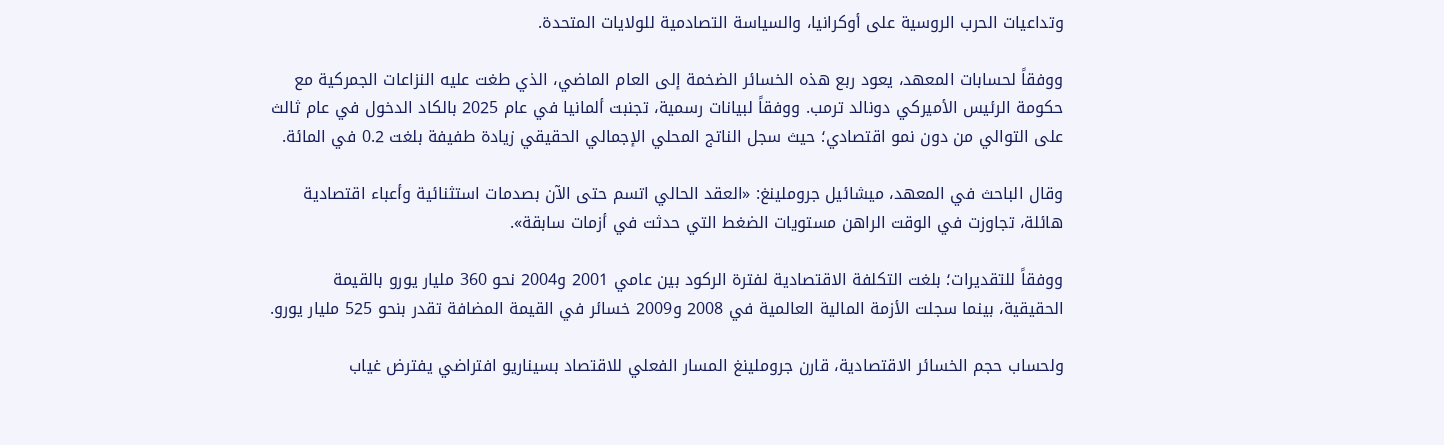وتداعيات الحرب الروسية على أوكرانيا، والسياسة التصادمية للولايات المتحدة.

ووفقاً لحسابات المعهد، يعود ربع هذه الخسائر الضخمة إلى العام الماضي، الذي طغت عليه النزاعات الجمركية مع حكومة الرئيس الأميركي دونالد ترمب. ووفقاً لبيانات رسمية، تجنبت ألمانيا في عام 2025 بالكاد الدخول في عام ثالث على التوالي من دون نمو اقتصادي؛ حيث سجل الناتج المحلي الإجمالي الحقيقي زيادة طفيفة بلغت 0.2 في المائة.

وقال الباحث في المعهد، ميشائيل جروملينغ: «العقد الحالي اتسم حتى الآن بصدمات استثنائية وأعباء اقتصادية هائلة، تجاوزت في الوقت الراهن مستويات الضغط التي حدثت في أزمات سابقة».

ووفقاً للتقديرات؛ بلغت التكلفة الاقتصادية لفترة الركود بين عامي 2001 و2004 نحو 360 مليار يورو بالقيمة الحقيقية، بينما سجلت الأزمة المالية العالمية في 2008 و2009 خسائر في القيمة المضافة تقدر بنحو 525 مليار يورو.

ولحساب حجم الخسائر الاقتصادية، قارن جروملينغ المسار الفعلي للاقتصاد بسيناريو افتراضي يفترض غياب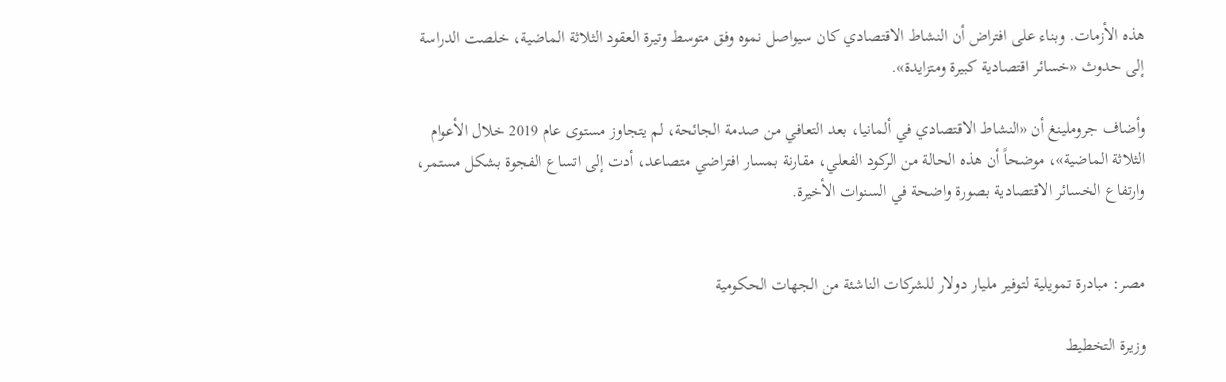هذه الأزمات. وبناء على افتراض أن النشاط الاقتصادي كان سيواصل نموه وفق متوسط وتيرة العقود الثلاثة الماضية، خلصت الدراسة إلى حدوث «خسائر اقتصادية كبيرة ومتزايدة».

وأضاف جروملينغ أن «النشاط الاقتصادي في ألمانيا، بعد التعافي من صدمة الجائحة، لم يتجاوز مستوى عام 2019 خلال الأعوام الثلاثة الماضية»، موضحاً أن هذه الحالة من الركود الفعلي، مقارنة بمسار افتراضي متصاعد، أدت إلى اتساع الفجوة بشكل مستمر، وارتفاع الخسائر الاقتصادية بصورة واضحة في السنوات الأخيرة.


مصر: مبادرة تمويلية لتوفير مليار دولار للشركات الناشئة من الجهات الحكومية

وزيرة التخطيط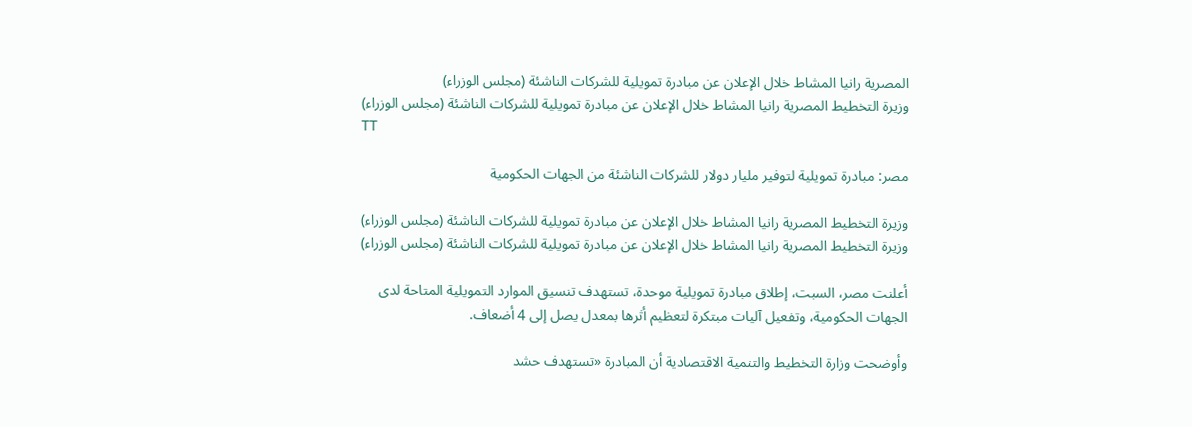المصرية رانيا المشاط خلال الإعلان عن مبادرة تمويلية للشركات الناشئة (مجلس الوزراء)
وزيرة التخطيط المصرية رانيا المشاط خلال الإعلان عن مبادرة تمويلية للشركات الناشئة (مجلس الوزراء)
TT

مصر: مبادرة تمويلية لتوفير مليار دولار للشركات الناشئة من الجهات الحكومية

وزيرة التخطيط المصرية رانيا المشاط خلال الإعلان عن مبادرة تمويلية للشركات الناشئة (مجلس الوزراء)
وزيرة التخطيط المصرية رانيا المشاط خلال الإعلان عن مبادرة تمويلية للشركات الناشئة (مجلس الوزراء)

أعلنت مصر، السبت، إطلاق مبادرة تمويلية موحدة، تستهدف تنسيق الموارد التمويلية المتاحة لدى الجهات الحكومية، وتفعيل آليات مبتكرة لتعظيم أثرها بمعدل يصل إلى 4 أضعاف.

وأوضحت وزارة التخطيط والتنمية الاقتصادية أن المبادرة «تستهدف حشد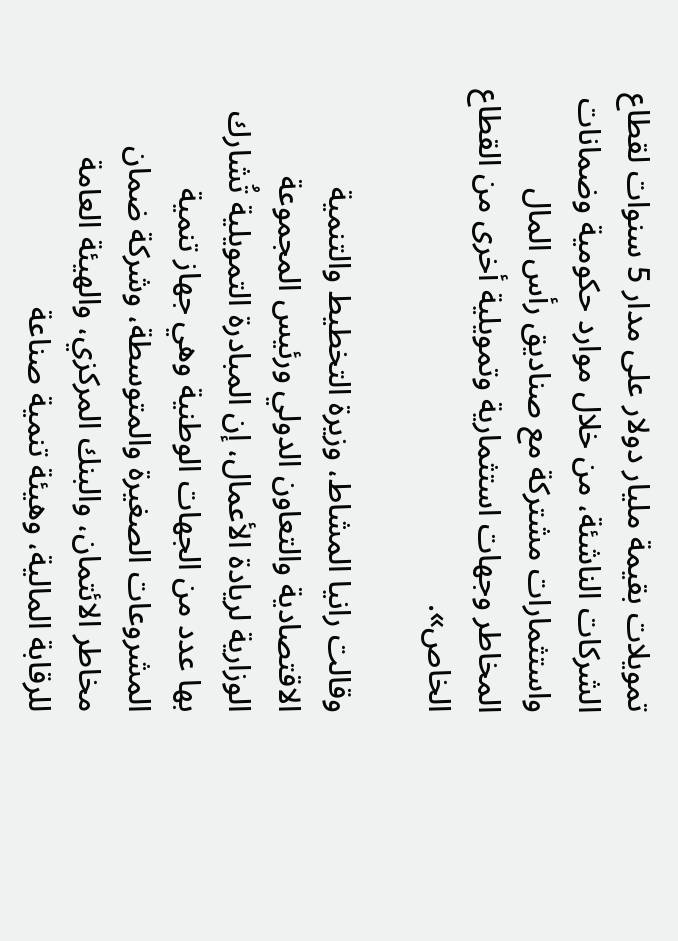تمويلات بقيمة مليار دولار على مدار 5 سنوات لقطاع الشركات الناشئة، من خلال موارد حكومية وضمانات واستثمارات مشتركة مع صناديق رأس المال المخاطر وجهات استثمارية وتمويلية أخرى من القطاع الخاص».

وقالت رانيا المشاط، وزيرة التخطيط والتنمية الاقتصادية والتعاون الدولي ورئيس المجموعة الوزارية لريادة الأعمال، إن المبادرة التمويلية تُشارك بها عدد من الجهات الوطنية وهي جهاز تنمية المشروعات الصغيرة والمتوسطة، وشركة ضمان مخاطر الائتمان، والبنك المركزي، والهيئة العامة للرقابة المالية، وهيئة تنمية صناعة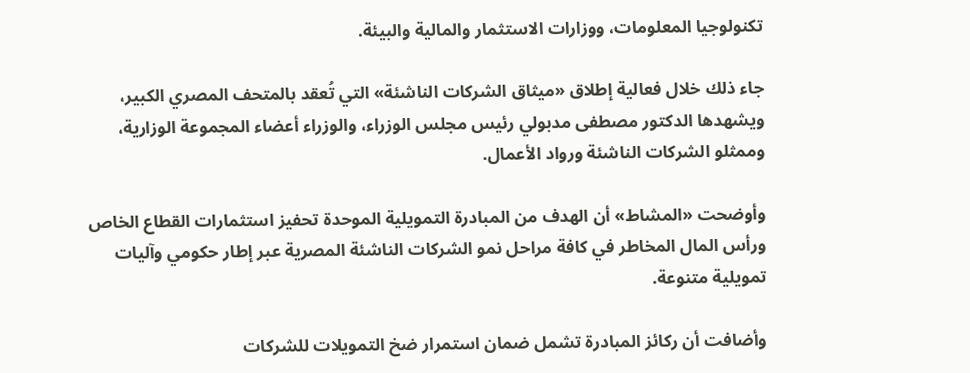تكنولوجيا المعلومات، ووزارات الاستثمار والمالية والبيئة.

جاء ذلك خلال فعالية إطلاق «ميثاق الشركات الناشئة» التي تُعقد بالمتحف المصري الكبير، ويشهدها الدكتور مصطفى مدبولي رئيس مجلس الوزراء، والوزراء أعضاء المجموعة الوزارية، وممثلو الشركات الناشئة ورواد الأعمال.

وأوضحت «المشاط» أن الهدف من المبادرة التمويلية الموحدة تحفيز استثمارات القطاع الخاص ورأس المال المخاطر في كافة مراحل نمو الشركات الناشئة المصرية عبر إطار حكومي وآليات تمويلية متنوعة.

وأضافت أن ركائز المبادرة تشمل ضمان استمرار ضخ التمويلات للشركات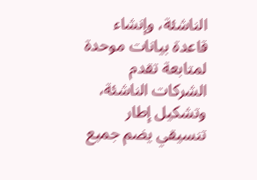الناشئة، وإنشاء قاعدة بيانات موحدة لمتابعة تقدم الشركات الناشئة، وتشكيل إطار تنسيقي يضم جميع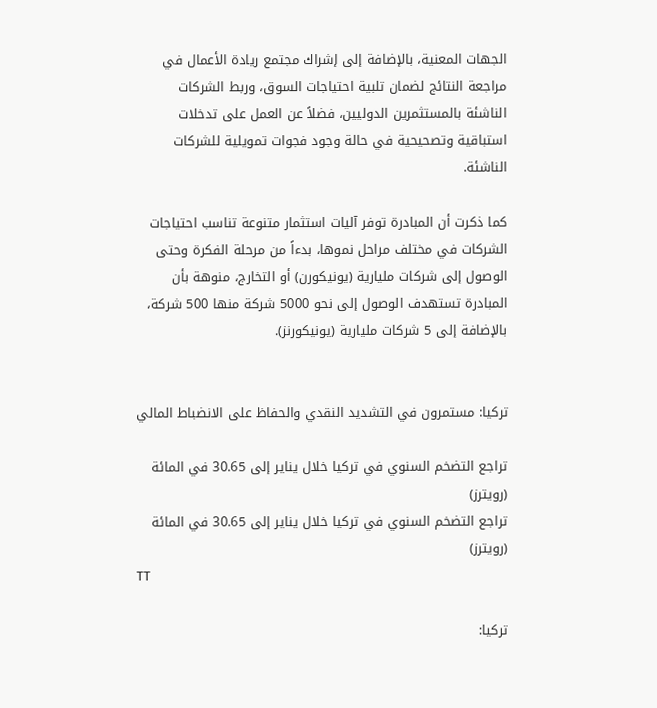الجهات المعنية، بالإضافة إلى إشراك مجتمع ريادة الأعمال في مراجعة النتائج لضمان تلبية احتياجات السوق، وربط الشركات الناشئة بالمستثمرين الدوليين، فضلاً عن العمل على تدخلات استباقية وتصحيحية في حالة وجود فجوات تمويلية للشركات الناشئة.

كما ذكرت أن المبادرة توفر آليات استثمار متنوعة تناسب احتياجات الشركات في مختلف مراحل نموها، بدءاً من مرحلة الفكرة وحتى الوصول إلى شركات مليارية (يونيكورن) أو التخارج، منوهة بأن المبادرة تستهدف الوصول إلى نحو 5000 شركة منها 500 شركة، بالإضافة إلى 5 شركات مليارية (يونيكورنز).


تركيا: مستمرون في التشديد النقدي والحفاظ على الانضباط المالي

تراجع التضخم السنوي في تركيا خلال يناير إلى 30.65 في المائة (رويترز)
تراجع التضخم السنوي في تركيا خلال يناير إلى 30.65 في المائة (رويترز)
TT

تركيا: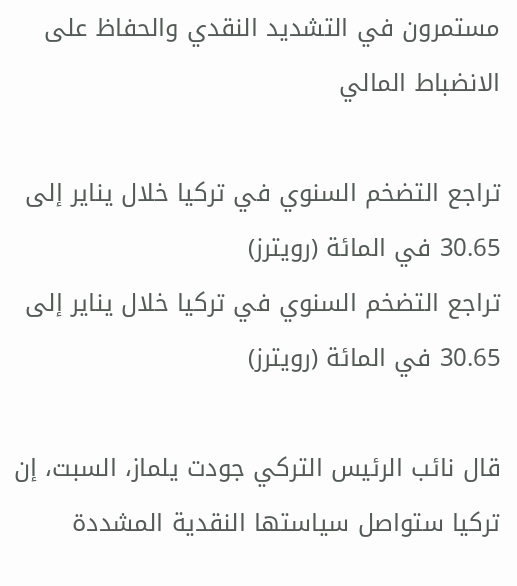مستمرون في التشديد النقدي والحفاظ على الانضباط المالي

تراجع التضخم السنوي في تركيا خلال يناير إلى 30.65 في المائة (رويترز)
تراجع التضخم السنوي في تركيا خلال يناير إلى 30.65 في المائة (رويترز)

قال نائب الرئيس التركي جودت يلماز، السبت، إن تركيا ستواصل سياستها النقدية المشددة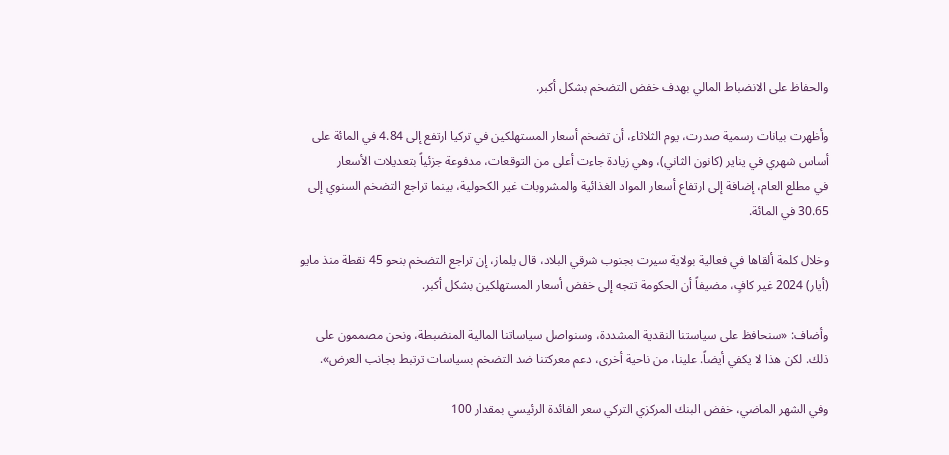والحفاظ على الانضباط المالي بهدف خفض التضخم بشكل أكبر.

وأظهرت بيانات رسمية صدرت، يوم الثلاثاء، أن تضخم أسعار المستهلكين في تركيا ارتفع إلى 4.84 في المائة على أساس شهري في يناير (كانون الثاني)، وهي زيادة جاءت أعلى من التوقعات، مدفوعة جزئياً بتعديلات الأسعار في ‌مطلع العام، ‌إضافة إلى ارتفاع أسعار ‌المواد الغذائية والمشروبات غير ‌الكحولية، بينما تراجع التضخم السنوي إلى 30.65 في المائة.

وخلال كلمة ألقاها في فعالية بولاية سيرت بجنوب شرقي البلاد، قال يلماز، إن تراجع التضخم بنحو 45 نقطة منذ مايو (أيار) 2024 غير كافٍ، مضيفاً أن الحكومة تتجه إلى خفض أسعار المستهلكين بشكل أكبر.

وأضاف: «سنحافظ على سياستنا ‌النقدية المشددة، وسنواصل سياساتنا المالية المنضبطة، ونحن مصممون على ذلك. لكن هذا لا يكفي أيضاً. علينا، من ناحية أخرى، دعم معركتنا ضد التضخم بسياسات ترتبط بجانب العرض».

وفي الشهر الماضي، خفض البنك المركزي التركي سعر الفائدة الرئيسي بمقدار 100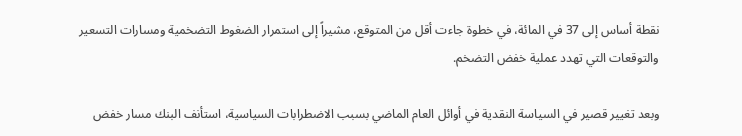نقطة أساس إلى 37 في المائة، في خطوة جاءت أقل من المتوقع، مشيراً إلى استمرار الضغوط التضخمية ومسارات التسعير والتوقعات التي تهدد عملية خفض التضخم.

وبعد تغيير قصير في السياسة النقدية في أوائل العام الماضي بسبب الاضطرابات السياسية، استأنف البنك مسار خفض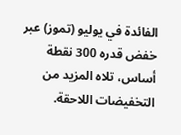الفائدة في يوليو (تموز) عبر خفض قدره 300 نقطة أساس، تلاه المزيد من التخفيضات اللاحقة.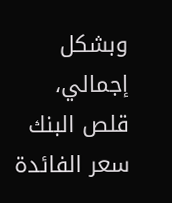وبشكل إجمالي، قلص البنك سعر الفائدة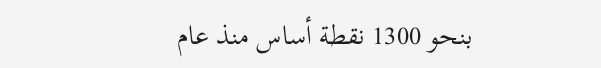بنحو 1300 نقطة أساس منذ عام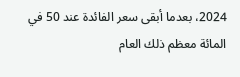2024، بعدما أبقى سعر الفائدة عند ‌50 في المائة معظم ذلك العام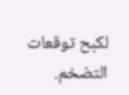لكبح توقعات التضخم.